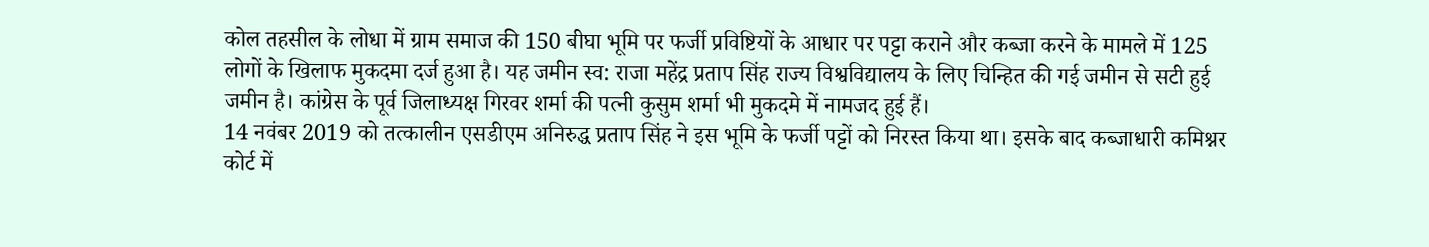कोल तहसील के लोधा में ग्राम समाज की 150 बीघा भूमि पर फर्जी प्रविष्टियों के आधार पर पट्टा कराने और कब्जा करने के मामले में 125 लोगों के खिलाफ मुकदमा दर्ज हुआ है। यह जमीन स्व: राजा महेंद्र प्रताप सिंह राज्य विश्वविद्यालय के लिए चिन्हित की गई जमीन से सटी हुई जमीन है। कांग्रेस के पूर्व जिलाध्यक्ष गिरवर शर्मा की पत्नी कुसुम शर्मा भी मुकदमे में नामजद हुई हैं।
14 नवंबर 2019 को तत्कालीन एसडीएम अनिरुद्ध प्रताप सिंह ने इस भूमि के फर्जी पट्टों को निरस्त किया था। इसके बाद कब्जाधारी कमिश्नर कोर्ट में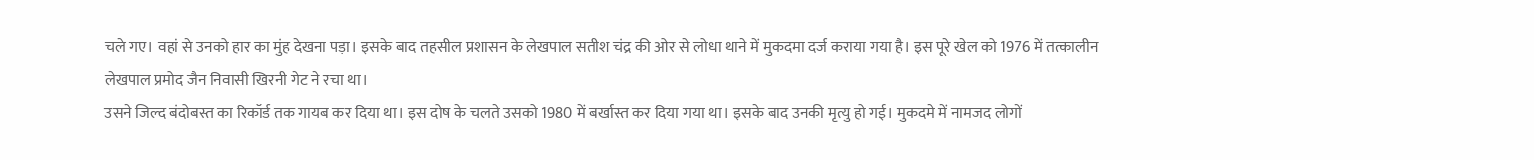चले गए। वहां से उनको हार का मुंह देखना पड़ा। इसके बाद तहसील प्रशासन के लेखपाल सतीश चंद्र की ओर से लोधा थाने में मुकदमा दर्ज कराया गया है। इस पूरे खेल को 1976 में तत्कालीन लेखपाल प्रमोद जैन निवासी खिरनी गेट ने रचा था।
उसने जिल्द बंदोबस्त का रिकॉर्ड तक गायब कर दिया था। इस दोष के चलते उसको 1980 में बर्खास्त कर दिया गया था। इसके बाद उनकी मृत्यु हो गई। मुकदमे में नामजद लोगों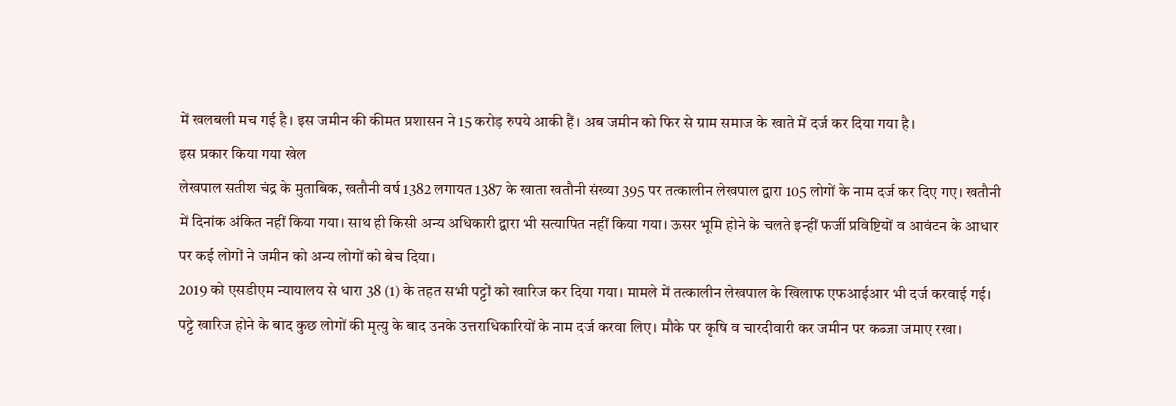में खलबली मच गई है। इस जमीन की कीमत प्रशासन ने 15 करोड़ रुपये आकी हैं। अब जमीन को फिर से ग्राम समाज के खाते में दर्ज कर दिया गया है।
इस प्रकार किया गया खेल
लेखपाल सतीश चंद्र के मुताबिक, खतौनी वर्ष 1382 लगायत 1387 के खाता खतौनी संख्या 395 पर तत्कालीन लेखपाल द्वारा 105 लोगों के नाम दर्ज कर दिए गए। खतौनी में दिनांक अंकित नहीं किया गया। साथ ही किसी अन्य अधिकारी द्वारा भी सत्यापित नहीं किया गया। ऊसर भूमि होने के चलते इन्हीं फर्जी प्रविष्टियों व आवंटन के आधार पर कई लोगों ने जमीन को अन्य लोगों को बेच दिया।
2019 को एसडीएम न्यायालय से धारा 38 (1) के तहत सभी पट्टों को खारिज कर दिया गया। मामले में तत्कालीन लेखपाल के खिलाफ एफआईआर भी दर्ज करवाई गई। पट्टे खारिज होने के बाद कुछ लोगों की मृत्यु के बाद उनके उत्तराधिकारियों के नाम दर्ज करवा लिए। मौके पर कृषि व चारदीवारी कर जमीन पर कब्जा जमाए रखा।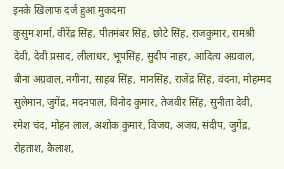इनके खिलाफ दर्ज हुआ मुकदमा
कुसुम शर्मा, वीरेंद्र सिंह, पीतमंबर सिंह, छोटे सिंह, राजकुमार, रामश्री देवी, देवी प्रसाद, लीलाधर, भूपसिंह, सुदीप नाहर, आदित्य अग्रवाल, बीना अग्रवाल, नगीना, साहब सिंह, मानसिंह, राजेंद्र सिंह, वंदना, मोहम्मद सुलेमान, जुगेंद्र, मदनपाल, विनोद कुमार, तेजवीर सिंह, सुनीता देवी, रमेश चंद, मोहन लाल, अशोक कुमार, विजय, अजय, संदीप, जुगेंद्र, रोहताश, कैलाश,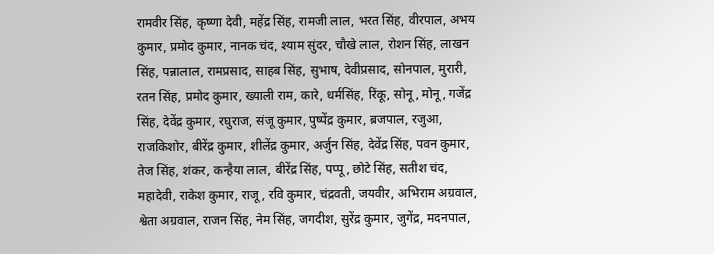रामवीर सिंह, कृष्णा देवी, महेंद्र सिंह, रामजी लाल, भरत सिंह, वीरपाल, अभय कुमार, प्रमोद कुमार, नानक चंद, श्याम सुंदर, चौखे लाल, रोशन सिंह, लाखन सिंह, पन्नालाल, रामप्रसाद, साहब सिंह, सुभाष, देवीप्रसाद, सोनपाल, मुरारी, रतन सिंह, प्रमोद कुमार, ख्याली राम, कारे, धर्मसिंह, रिंकू, सोनू, मोनू, गजेंद्र सिंह, देवेंद्र कुमार, रघुराज, संजू कुमार, पुष्पेंद्र कुमार, ब्रजपाल, रजुआ, राजकिशोर, बीरेंद्र कुमार, शीलेंद्र कुमार, अर्जुन सिंह, देवेंद्र सिंह, पवन कुमार, तेज सिंह, शंकर, कन्हैया लाल, बीरेंद्र सिंह, पप्पू, छोटे सिंह, सतीश चंद, महादेवी, राकेश कुमार, राजू, रवि कुमार, चंद्रवती, जयवीर, अभिराम अग्रवाल, श्वेता अग्रवाल, राजन सिंह, नेम सिंह, जगदीश, सुरेंद्र कुमार, जुगेंद्र, मदनपाल,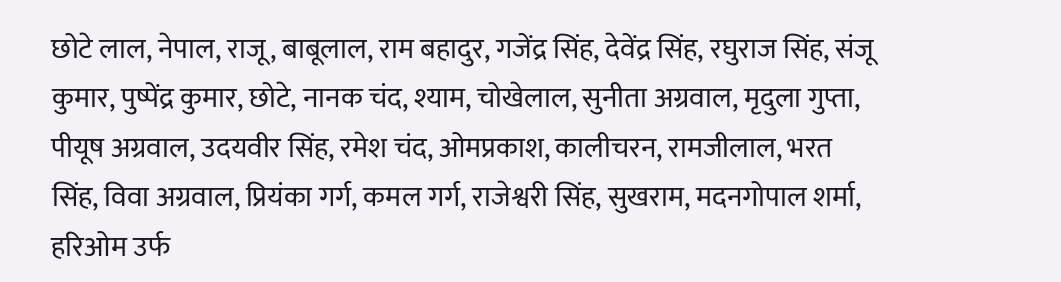छोटे लाल, नेपाल, राजू, बाबूलाल, राम बहादुर, गजेंद्र सिंह, देवेंद्र सिंह, रघुराज सिंह, संजू कुमार, पुष्पेंद्र कुमार, छोटे, नानक चंद, श्याम, चोखेलाल, सुनीता अग्रवाल, मृदुला गुप्ता, पीयूष अग्रवाल, उदयवीर सिंह, रमेश चंद, ओमप्रकाश, कालीचरन, रामजीलाल, भरत सिंह, विवा अग्रवाल, प्रियंका गर्ग, कमल गर्ग, राजेश्वरी सिंह, सुखराम, मदनगोपाल शर्मा, हरिओम उर्फ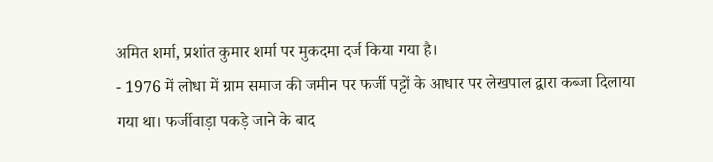अमित शर्मा, प्रशांत कुमार शर्मा पर मुकदमा दर्ज किया गया है।
- 1976 में लोधा में ग्राम समाज की जमीन पर फर्जी पट्टों के आधार पर लेखपाल द्वारा कब्जा दिलाया गया था। फर्जीवाड़ा पकड़े जाने के बाद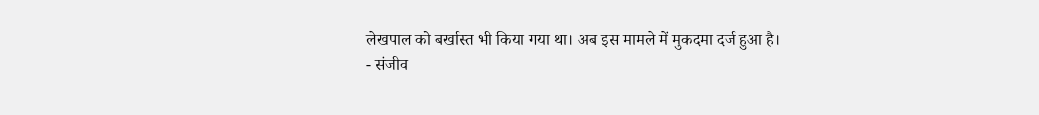लेखपाल को बर्खास्त भी किया गया था। अब इस मामले में मुकदमा दर्ज हुआ है।
- संजीव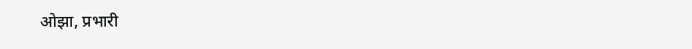ओझा, प्रभारी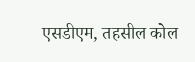एसडीएम, तहसील कोल